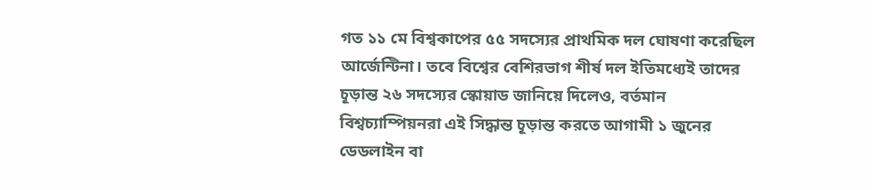গত ১১ মে বিশ্বকাপের ৫৫ সদস্যের প্রাথমিক দল ঘোষণা করেছিল আর্জেন্টিনা। তবে বিশ্বের বেশিরভাগ শীর্ষ দল ইতিমধ্যেই তাদের চূড়ান্ত ২৬ সদস্যের স্কোয়াড জানিয়ে দিলেও, বর্তমান বিশ্বচ্যাম্পিয়নরা এই সিদ্ধান্ত চূড়ান্ত করতে আগামী ১ জুনের ডেডলাইন বা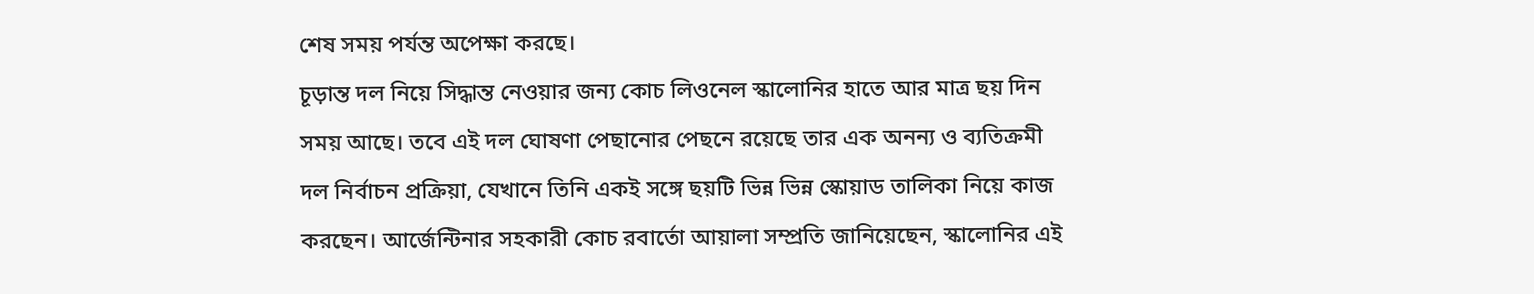শেষ সময় পর্যন্ত অপেক্ষা করছে।
চূড়ান্ত দল নিয়ে সিদ্ধান্ত নেওয়ার জন্য কোচ লিওনেল স্কালোনির হাতে আর মাত্র ছয় দিন সময় আছে। তবে এই দল ঘোষণা পেছানোর পেছনে রয়েছে তার এক অনন্য ও ব্যতিক্রমী দল নির্বাচন প্রক্রিয়া, যেখানে তিনি একই সঙ্গে ছয়টি ভিন্ন ভিন্ন স্কোয়াড তালিকা নিয়ে কাজ করছেন। আর্জেন্টিনার সহকারী কোচ রবার্তো আয়ালা সম্প্রতি জানিয়েছেন, স্কালোনির এই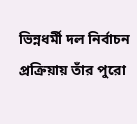ভিন্নধর্মী দল নির্বাচন প্রক্রিয়ায় তাঁর পুরো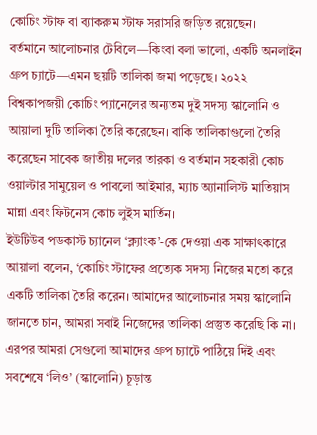কোচিং স্টাফ বা ব্যাকরুম স্টাফ সরাসরি জড়িত রয়েছেন।
বর্তমানে আলোচনার টেবিলে—কিংবা বলা ভালো, একটি অনলাইন গ্রুপ চ্যাটে—এমন ছয়টি তালিকা জমা পড়েছে। ২০২২ বিশ্বকাপজয়ী কোচিং প্যানেলের অন্যতম দুই সদস্য স্কালোনি ও আয়ালা দুটি তালিকা তৈরি করেছেন। বাকি তালিকাগুলো তৈরি করেছেন সাবেক জাতীয় দলের তারকা ও বর্তমান সহকারী কোচ ওয়াল্টার সামুয়েল ও পাবলো আইমার, ম্যাচ অ্যানালিস্ট মাতিয়াস মান্না এবং ফিটনেস কোচ লুইস মার্তিন।
ইউটিউব পডকাস্ট চ্যানেল ‘ক্ল্যাংক’-কে দেওয়া এক সাক্ষাৎকারে আয়ালা বলেন, ‘কোচিং স্টাফের প্রত্যেক সদস্য নিজের মতো করে একটি তালিকা তৈরি করেন। আমাদের আলোচনার সময় স্কালোনি জানতে চান, আমরা সবাই নিজেদের তালিকা প্রস্তুত করেছি কি না। এরপর আমরা সেগুলো আমাদের গ্রুপ চ্যাটে পাঠিয়ে দিই এবং সবশেষে ‘লিও’ (স্কালোনি) চূড়ান্ত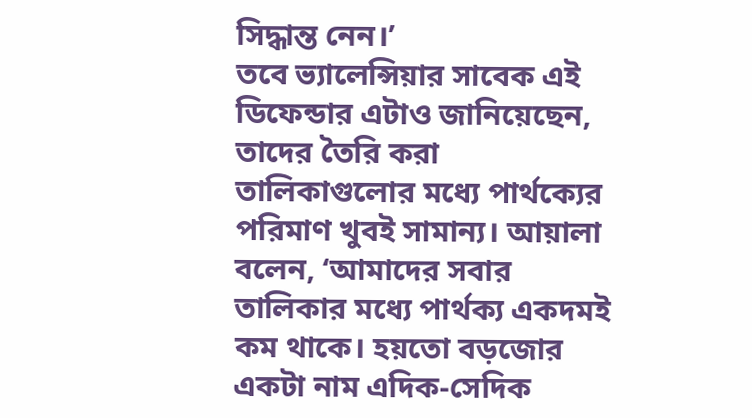সিদ্ধান্ত নেন।’
তবে ভ্যালেন্সিয়ার সাবেক এই ডিফেন্ডার এটাও জানিয়েছেন, তাদের তৈরি করা তালিকাগুলোর মধ্যে পার্থক্যের পরিমাণ খুবই সামান্য। আয়ালা বলেন, ‘আমাদের সবার তালিকার মধ্যে পার্থক্য একদমই কম থাকে। হয়তো বড়জোর একটা নাম এদিক-সেদিক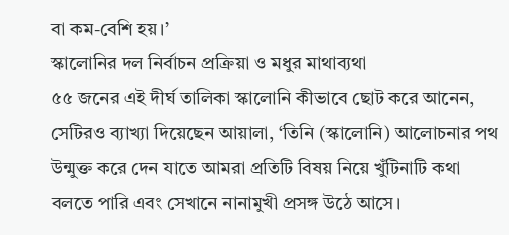বা কম-বেশি হয়।’
স্কালোনির দল নির্বাচন প্রক্রিয়া ও মধুর মাথাব্যথা
৫৫ জনের এই দীর্ঘ তালিকা স্কালোনি কীভাবে ছোট করে আনেন, সেটিরও ব্যাখ্যা দিয়েছেন আয়ালা, ‘তিনি (স্কালোনি) আলোচনার পথ উন্মুক্ত করে দেন যাতে আমরা প্রতিটি বিষয় নিয়ে খুঁটিনাটি কথা বলতে পারি এবং সেখানে নানামুখী প্রসঙ্গ উঠে আসে।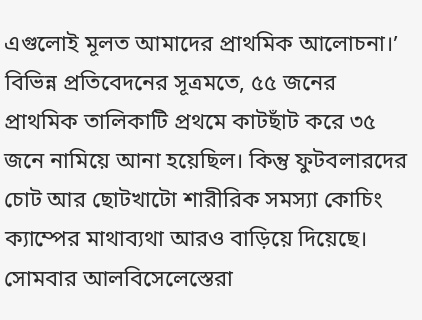এগুলোই মূলত আমাদের প্রাথমিক আলোচনা।’
বিভিন্ন প্রতিবেদনের সূত্রমতে, ৫৫ জনের প্রাথমিক তালিকাটি প্রথমে কাটছাঁট করে ৩৫ জনে নামিয়ে আনা হয়েছিল। কিন্তু ফুটবলারদের চোট আর ছোটখাটো শারীরিক সমস্যা কোচিং ক্যাম্পের মাথাব্যথা আরও বাড়িয়ে দিয়েছে। সোমবার আলবিসেলেস্তেরা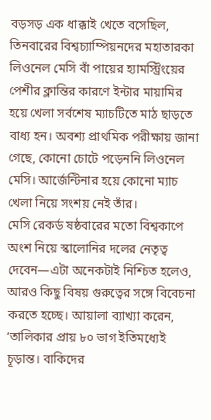বড়সড় এক ধাক্কাই খেতে বসেছিল, তিনবারের বিশ্বচ্যাম্পিয়নদের মহাতারকা লিওনেল মেসি বাঁ পায়ের হ্যামস্ট্রিংয়ের পেশীর ক্লান্তির কারণে ইন্টার মায়ামির হয়ে খেলা সর্বশেষ ম্যাচটিতে মাঠ ছাড়তে বাধ্য হন। অবশ্য প্রাথমিক পরীক্ষায় জানা গেছে, কোনো চোটে পড়েননি লিওনেল মেসি। আর্জেন্টিনার হয়ে কোনো ম্যাচ খেলা নিয়ে সংশয় নেই তাঁর।
মেসি রেকর্ড ষষ্ঠবারের মতো বিশ্বকাপে অংশ নিয়ে স্কালোনির দলের নেতৃত্ব দেবেন—এটা অনেকটাই নিশ্চিত হলেও, আরও কিছু বিষয় গুরুত্বের সঙ্গে বিবেচনা করতে হচ্ছে। আয়ালা ব্যাখ্যা করেন, ‘তালিকার প্রায় ৮০ ভাগ ইতিমধ্যেই চূড়ান্ত। বাকিদের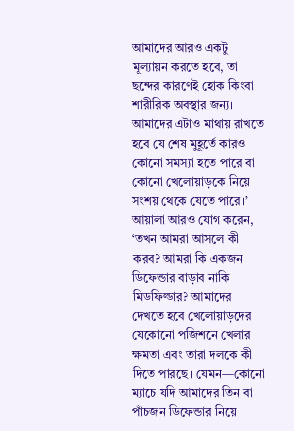আমাদের আরও একটু মূল্যায়ন করতে হবে, তা ছন্দের কারণেই হোক কিংবা শারীরিক অবস্থার জন্য। আমাদের এটাও মাথায় রাখতে হবে যে শেষ মুহূর্তে কারও কোনো সমস্যা হতে পারে বা কোনো খেলোয়াড়কে নিয়ে সংশয় থেকে যেতে পারে।’
আয়ালা আরও যোগ করেন, ‘তখন আমরা আসলে কী করব? আমরা কি একজন ডিফেন্ডার বাড়াব নাকি মিডফিল্ডার? আমাদের দেখতে হবে খেলোয়াড়দের যেকোনো পজিশনে খেলার ক্ষমতা এবং তারা দলকে কী দিতে পারছে। যেমন—কোনো ম্যাচে যদি আমাদের তিন বা পাঁচজন ডিফেন্ডার নিয়ে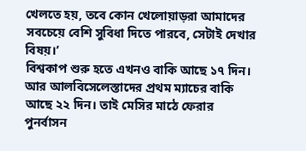খেলতে হয়, তবে কোন খেলোয়াড়রা আমাদের সবচেয়ে বেশি সুবিধা দিতে পারবে, সেটাই দেখার বিষয়।’
বিশ্বকাপ শুরু হতে এখনও বাকি আছে ১৭ দিন। আর আলবিসেলেস্তাদের প্রথম ম্যাচের বাকি আছে ২২ দিন। তাই মেসির মাঠে ফেরার পুনর্বাসন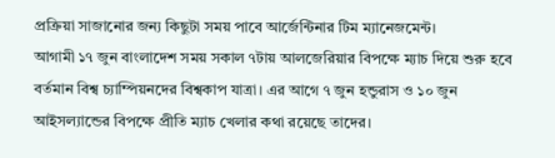প্রক্রিয়া সাজানোর জন্য কিছুটা সময় পাবে আর্জেন্টিনার টিম ম্যানেজমেন্ট।
আগামী ১৭ জুন বাংলাদেশ সময় সকাল ৭টায় আলজেরিয়ার বিপক্ষে ম্যাচ দিয়ে শুরু হবে বর্তমান বিশ্ব চ্যাম্পিয়নদের বিশ্বকাপ যাত্রা। এর আগে ৭ জুন হন্ডুরাস ও ১০ জুন আইসল্যান্ডের বিপক্ষে প্রীতি ম্যাচ খেলার কথা রয়েছে তাদের।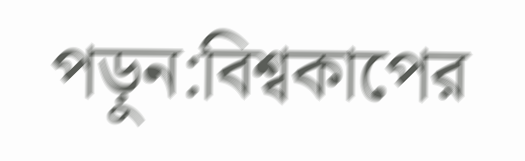পড়ুন:বিশ্বকাপের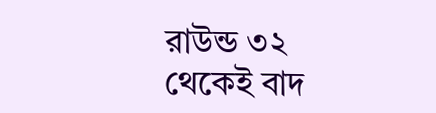রাউন্ড ৩২ থেকেই বাদ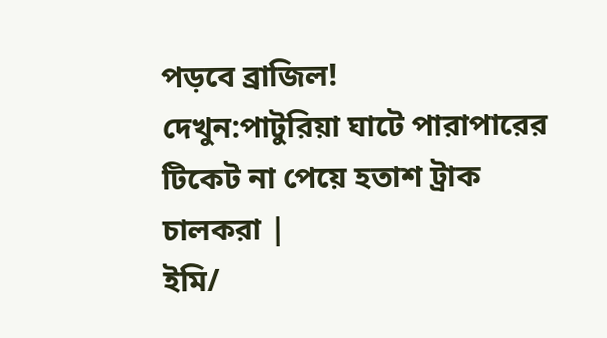পড়বে ব্রাজিল!
দেখুন:পাটুরিয়া ঘাটে পারাপারের টিকেট না পেয়ে হতাশ ট্রাক চালকরা |
ইমি/